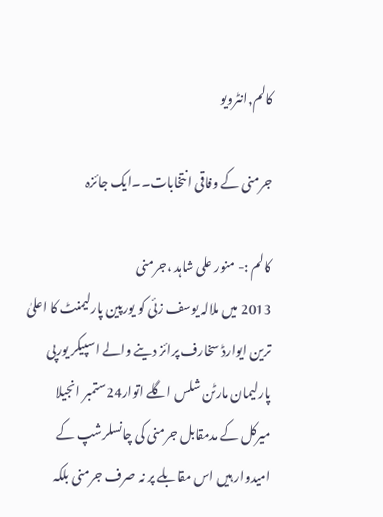کالم,انٹرویو

جرمنی کے وفاقی انتخابات۔۔ایک جائزہ

کالم :- منور علی شاہد ،جرمنی
2013 میں ملالہ یوسف زئی کو یورپین پارلیمنٹ کا اعلیٰ ترین ایوارڈ سخارف پرائز دینے والے اسپیکر یورپی پارلیمان مارٹن شلس اگلے اتوار24ستمبر انجیلا میرکل کے مدمقابل جرمنی کی چانسلرشپ کے امیدوار ہیں اس مقابلے پر نہ صرف جرمنی بلکہ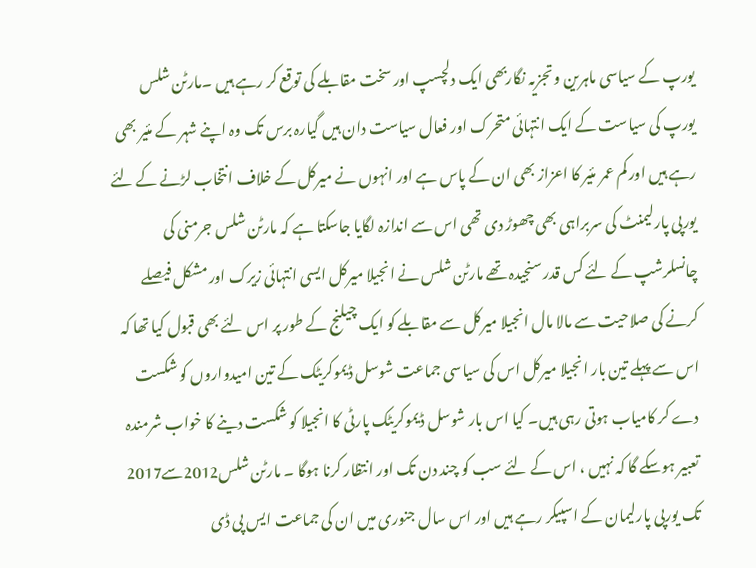یورپ کے سیاسی ماہرین و تجزیہ نگاربھی ایک دلچسپ اور سخت مقابلے کی توقع کر رہے ہیں ۔مارٹن شلس یورپ کی سیاست کے ایک انتہائی متحرک اور فعال سیاست دان ہیں گیارہ برس تک وہ اپنے شہر کے مئیر بھی رہے ہیں اور کم عمر مئیر کا اعزاز بھی ان کے پاس ہے اور انہوں نے میرکل کے خلاف انتخاب لڑنے کے لئے یورپی پارلیمنٹ کی سربراہی بھی چھوڑ دی تھی اس سے اندازہ لگایا جاسکتا ہے کہ مارٹن شلس جرمنی کی چانسلرشپ کے لئے کس قدر سنجیدہ تھے مارٹن شلس نے انجیلا میرکل ایسی انتہائی زیرک اور مشکل فیصلے کرنے کی صلاحیت سے مالا مال انجیلا میرکل سے مقابلے کو ایک چیلنج کے طور پر اس لئے بھی قبول کیا تھا کہ اس سے پہلے تین بار انجیلا میرکل اس کی سیاسی جماعت شوسل ڈیموکریٹک کے تین امیدواروں کو شکست دے کر کامیاب ہوتی رہی ہیں۔ کیا اس بار شوسل ڈیموکریٹک پارٹی کا انجیلا کو شکست دینے کا خواب شرمندہ تعبیر ہوسکے گا کہ نہیں ، اس کے لئے سب کو چند دن تک اور انتظار کرنا ہوگا ۔ مارٹن شلس2012سے2017 تک یورپی پارلیمان کے اسپیکر رہے ہیں اور اس سال جنوری میں ان کی جماعت ایس پی ڈی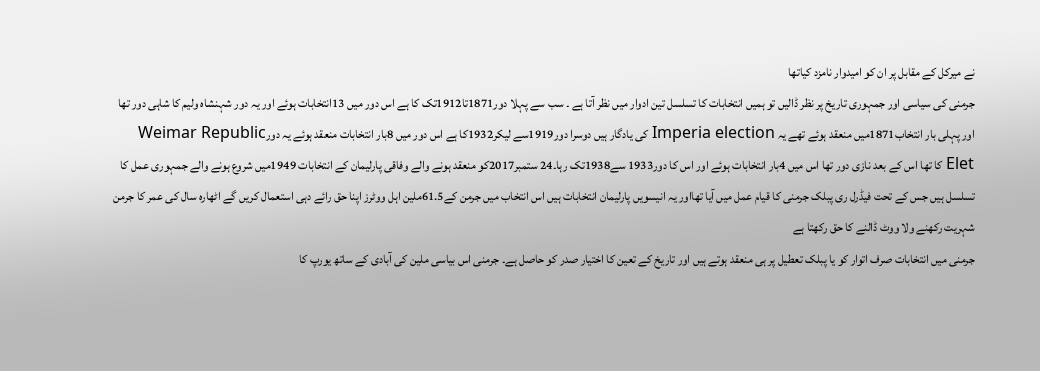نے میرکل کے مقابل پر ان کو امیدوار نامزد کیاتھا
جرمنی کی سیاسی اور جمہوری تاریخ پر نظر ڈالیں تو ہمیں انتخابات کا تسلسل تین ادوار میں نظر آتا ہے ۔ سب سے پہلا دور1871تا1912تک کا ہے اس دور میں 13انتخابات ہوئے اور یہ دور شہنشاہ ولیم کا شاہی دور تھا اور پہلی بار انتخاب1871میں منعقد ہوئے تھے یہ Imperia election کی یادگار ہیں دوسرا دور1919سے لیکر1932کا ہے اس دور میں 8بار انتخابات منعقد ہوئے یہ دورWeimar Republic Elet کا تھا اس کے بعد نازی دور تھا اس میں 4بار انتخابات ہوئے اور اس کا دور1933 سے1938تک رہا۔24 ستمبر2017کو منعقد ہونے والے وفاقی پارلیمان کے انتخابات 1949میں شروع ہونے والے جمہوری عمل کا تسلسل ہیں جس کے تحت فیڈرل ری پبلک جرمنی کا قیام عمل میں آیا تھااور یہ انیسویں پارلیمان انتخابات ہیں اس انتخاب میں جرمن کے61.5ملین اہل ووٹرز اپنا حق رائے دہی استعمال کریں گے اٹھارہ سال کی عمر کا جرمن شہریت رکھنے ولا ووٹ ڈالنے کا حق رکھتا ہے
جرمنی میں انتخابات صرف اتوار کو یا پبلک تعطیل پر ہی منعقد ہوتے ہیں اور تاریخ کے تعین کا اختیار صدر کو حاصل ہے۔ جرمنی اس بیاسی ملین کی آبادی کے ساتھ یورپ کا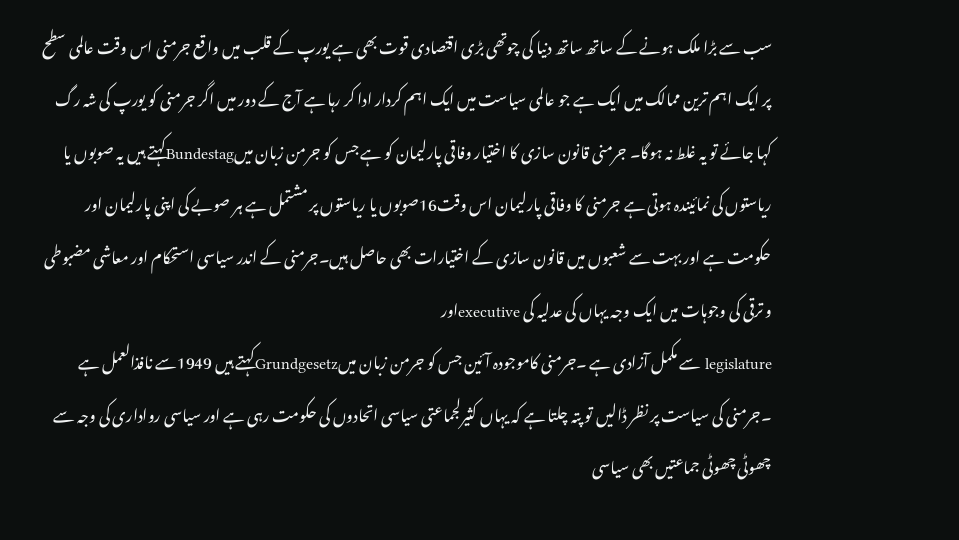سب سے بڑا ملک ہونے کے ساتھ ساتھ دنیا کی چوتھی بڑی اقتصادی قوت بھی ہے یورپ کے قلب میں واقع جرمنی اس وقت عالمی سطح پر ایک اہم ترین ممالک میں ایک ہے جو عالمی سیاست میں ایک اہم کردار ادا کر رہا ہے آج کے دور میں اگر جرمنی کو یورپ کی شہ رگ کہا جائے تو یہ غلط نہ ہوگا۔ جرمنی قانون سازی کا اختیار وفاقی پارلیمان کو ہے جس کو جرمن زبان میںBundestagکہتے ہیں یہ صوبوں یا ریاستوں کی نمائیندہ ہوتی ہے جرمنی کا وفاقی پارلیمان اس وقت16صوبوں یا ریاستوں پر مشتمل ہے ہر صوبے کی اپنی پارلیمان اور حکومت ہے اور بہت سے شعبوں میں قانون سازی کے اختیارات بھی حاصل ہیں۔جرمنی کے اندر سیاسی استحکام اور معاشی مضبوطی و ترقی کی وجوہات میں ایک وجہ یہاں کی عدلیہ کی executiveاور
legislature سے مکمل آزادی ہے ۔جرمنی کاموجودہ آئین جس کو جرمن زبان میںGrundgesetzکہتے ہیں 1949سے نافذالعمل ہے ۔جرمنی کی سیاست پر نظر ڈالیں تو پتہ چلتا ہے کہ یہاں کثیرلجماعتی سیاسی اتحادوں کی حکومت رہی ہے اور سیاسی رواداری کی وجہ سے چھوٹی چھوٹی جماعتیں بھی سیاسی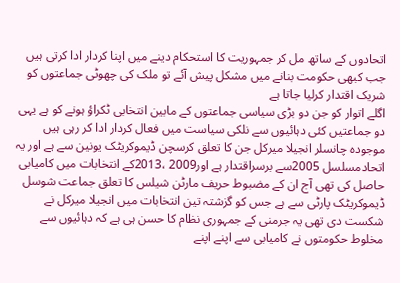اتحادوں کے ساتھ مل کر جمہوریت کا استحکام دینے میں اپنا کردار ادا کرتی ہیں جب کبھی حکومت بنانے میں مشکل پیش آئے تو ملک کی چھوٹی جماعتوں کو شریک اقتدار کرلیا جاتا ہے
اگلے اتوار کو جن دو بڑی سیاسی جماعتوں کے مابین انتخابی ٹکراؤ ہونے کو ہے یہی دو جماعتیں کئی دہائیوں سے نلکی سیاست میں فعال کردار ادا کر رہی ہیں موجودہ چانسلر انجیلا میرکل جن کا تعلق کرسچن ڈیموکریٹک یونین سے ہے اور یہ اتحادمسلسل 2005سے برسراقتدار ہے اور2009 ،2013کے انتخابات میں کامیابی حاصل کی تھی آج ان کے مضبوط حریف مارٹن شیلس کا تعلق جماعت شوسل ڈیموکریٹک پارٹی سے ہے جس کو گزشتہ تین انتخابات میں انجیلا میرکل نے شکست دی تھی یہ جرمنی کے جمہوری نظام کا حسن ہی ہے کہ دہائیوں سے مخلوط حکومتوں نے کامیابی سے اپنے اپنے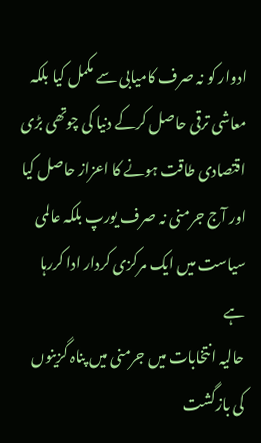ادوار کو نہ صرف کامیابی سے مکمل کیا بلکہ معاشی ترقی حاصل کرکے دنیا کی چوتھی بڑی اقتصادی طاقت ہونے کا اعزاز حاصل کیا اور آج جرمنی نہ صرف یورپ بلکہ عالمی سیاست میں ایک مرکزی کردار ادا کررہا ہے
حالیہ انتخابات میں جرمنی میں پناہ گزینوں کی بازگشت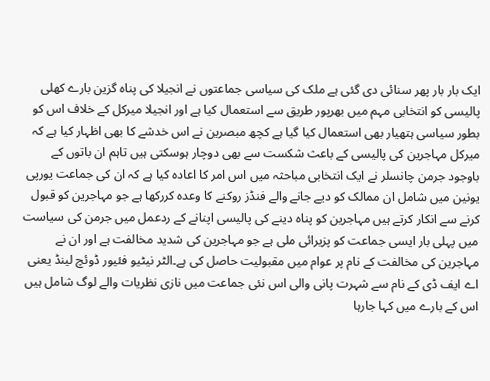ایک بار بار پھر سنائی دی گئی ہے ملک کی سیاسی جماعتوں نے انجیلا کی پناہ گزین بارے کھلی پالیسی کو انتخابی مہم میں بھرپور طریق سے استعمال کیا ہے اور انجیلا میرکل کے خلاف اس کو بطور سیاسی ہتھیار بھی استعمال کیا گیا ہے کچھ مبصرین نے اس خدشے کا بھی اظہار کیا ہے کہ میرکل مہاجرین کی پالیسی کے باعث شکست سے بھی دوچار ہوسکتی ہیں تاہم ان باتوں کے باوجود جرمن چانسلر نے ایک انتخابی مباحثہ میں اس امر کا اعادہ کیا ہے کہ ان کی جماعت یورپی یونین میں شامل ان ممالک کو دیے جانے والے فنڈز روکنے کا وعدہ کررکھا ہے جو مہاجرین کو قبول کرنے سے انکار کرتے ہیں مہاجرین کو پناہ دینے کی پالیسی اپنانے کے ردعمل میں جرمن کی سیاست میں پہلی بار ایسی جماعت کو پزیرائی ملی ہے جو مہاجرین کی شدید مخالفت ہے اور ان نے مہاجرین کی مخالفت کے نام پر عوام میں مقبولیت حاصل کی ہے۔الٹر نیٹیو فئیور ڈوئچ لینڈ یعنی اے ایف ڈی کے نام سے شہرت پانی والی اس نئی جماعت میں نازی نظریات والے لوگ شامل ہیں اس کے بارے میں کہا جارہا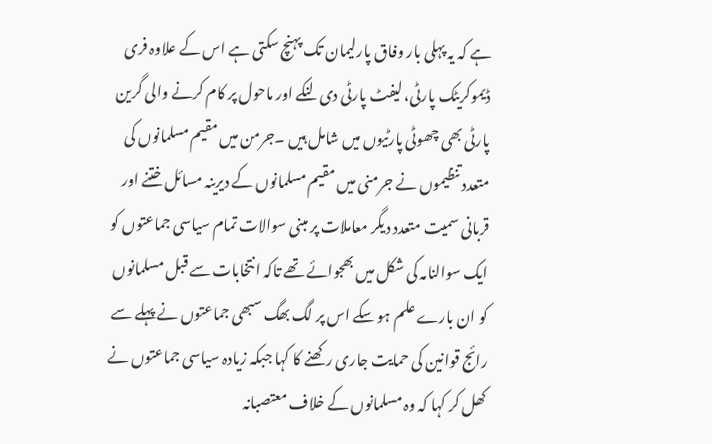ہے کہ یہ پہلی بار وفاق پارلیمان تک پہنچ سکتی ہے اس کے علاوہ فری ڈیموکریٹک پارٹی، لیفٹ پارٹی دی لنکے اور ماحول پر کام کرنے والی گرین پارٹی بھی چھوٹی پارٹیوں میں شامل ہیں ۔جرمن میں مقیم مسلمانوں کی متعدد تنظیموں نے جرمنی میں مقیم مسلمانوں کے دیرینہ مسائل ختنے اور قربانی سمیت متعدد دیگر معاملات پر مبنی سوالات تمام سیاسی جماعتوں کو ایک سوالنامہ کی شکل میں بھجوائے تھے تاکہ انتخابات سے قبل مسلمانوں کو ان بارے علم ہو سکے اس پر لگ بھگ سبھی جماعتوں نے پہلے سے رائج قوانین کی حمایت جاری رکھنے کا کہا جبکہ زیادہ سیاسی جماعتوں نے کھل کر کہا کہ وہ مسلمانوں کے خلاف معتصبانہ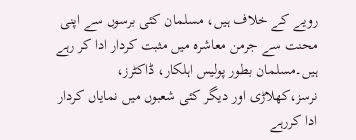رویے کے خلاف ہیں، مسلمان کئی برسوں سے اپنی محنت سے جرمن معاشرہ میں مثبت کردار ادا کر رہے ہیں۔مسلمان بطور پولیس اہلکار، ڈاکٹرز، نرسز،کھلاڑی اور دیگر کئی شعبوں میں نمایاں کردار ادا کررہے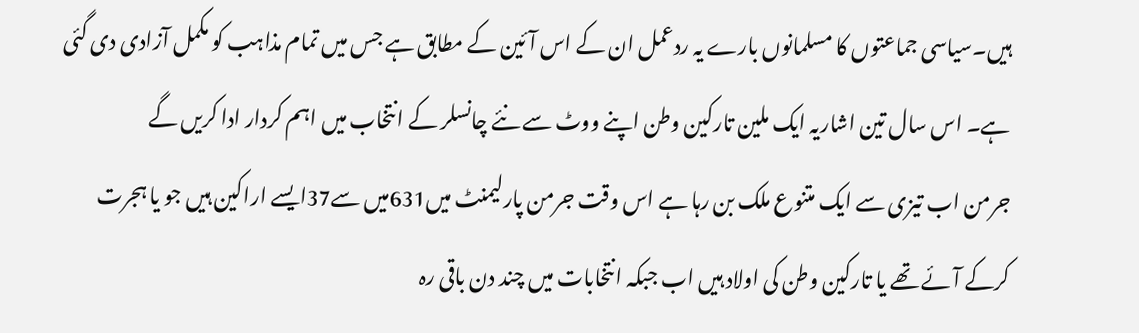ہیں۔سیاسی جماعتوں کا مسلمانوں بارے یہ ردعمل ان کے اس آئین کے مطابق ہے جس میں تمام مذاہب کو مکمل آزادی دی گئی ہے۔ اس سال تین اشاریہ ایک ملین تارکین وطن اپنے ووٹ سے نئے چانسلر کے انتخاب میں اہم کردار ادا کریں گے
جرمن اب تیزی سے ایک متنوع ملک بن رہا ہے اس وقت جرمن پارلیمنٹ میں631میں سے37ایسے اراکین ہیں جو یا ہجرت کرکے آئے تھے یا تارکین وطن کی اولاد ہیں اب جبکہ انتخابات میں چند دن باقی رہ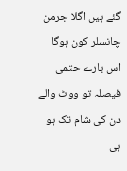گئے ہیں اگلا جرمن چانسلر کون ہوگا اس بارے حتمی فیصلہ تو ووٹ والے دن کی شام تک ہو ہی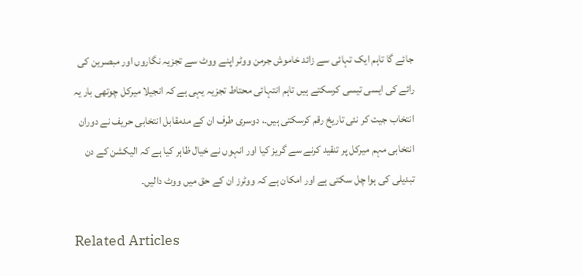جائے گا تاہم ایک تہائی سے زائد خاموش جرمن ووٹر اپنے ووٹ سے تجزیہ نگاروں اور مبصرین کی رائے کی ایسی تیسی کرسکتے ہیں تاہم انتہائی محتاط تجزیہ یہی ہے کہ انجیلا میرکل چوتھی بار یہ انتخاب جیت کر نئی تاریخ رقم کرسکتی ہیں۔، دوسری طرف ان کے مدمقابل انتخابی حریف نے دوران انتخابی مہم میرکل پر تنقید کرنے سے گریز کیا اور انہوں نے خیال ظاہر کیا ہے کہ الیکشن کے دن تبدیلی کی ہوا چل سکتی ہے اور امکان ہے کہ ووٹرز ان کے حق میں ووٹ دالیں۔

Related Articles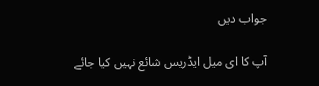جواب دیں

آپ کا ای میل ایڈریس شائع نہیں کیا جائے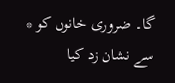گا۔ ضروری خانوں کو * سے نشان زد کیا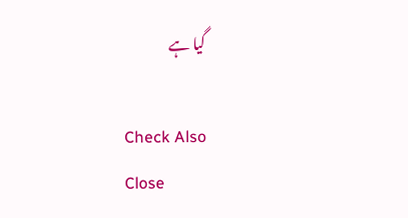گیا ہے

Check Also
Close